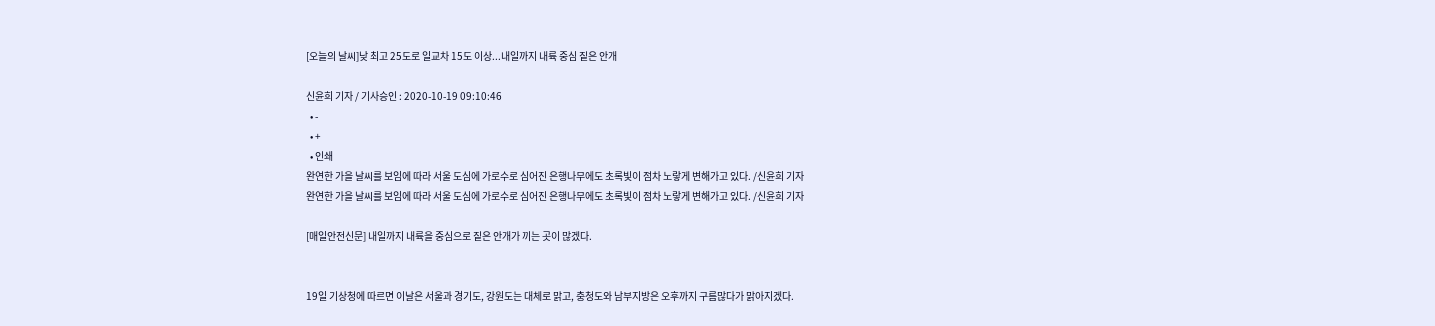[오늘의 날씨]낮 최고 25도로 일교차 15도 이상...내일까지 내륙 중심 짙은 안개

신윤희 기자 / 기사승인 : 2020-10-19 09:10:46
  • -
  • +
  • 인쇄
완연한 가을 날씨를 보임에 따라 서울 도심에 가로수로 심어진 은행나무에도 초록빛이 점차 노랗게 변해가고 있다. /신윤희 기자
완연한 가을 날씨를 보임에 따라 서울 도심에 가로수로 심어진 은행나무에도 초록빛이 점차 노랗게 변해가고 있다. /신윤희 기자

[매일안전신문] 내일까지 내륙을 중심으로 짙은 안개가 끼는 곳이 많겠다.


19일 기상청에 따르면 이날은 서울과 경기도, 강원도는 대체로 맑고, 충청도와 남부지방은 오후까지 구름많다가 맑아지겠다.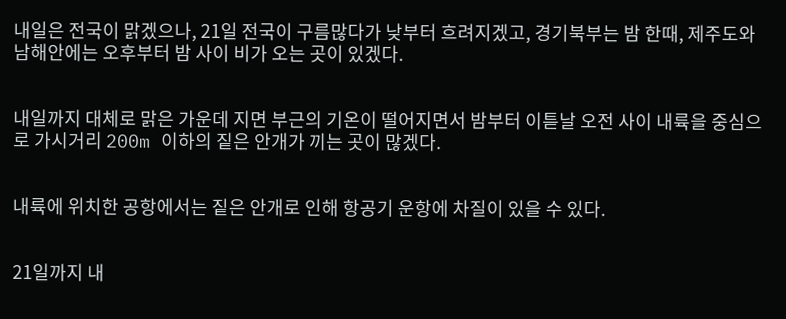내일은 전국이 맑겠으나, 21일 전국이 구름많다가 낮부터 흐려지겠고, 경기북부는 밤 한때, 제주도와 남해안에는 오후부터 밤 사이 비가 오는 곳이 있겠다.


내일까지 대체로 맑은 가운데 지면 부근의 기온이 떨어지면서 밤부터 이튿날 오전 사이 내륙을 중심으로 가시거리 200m 이하의 짙은 안개가 끼는 곳이 많겠다.


내륙에 위치한 공항에서는 짙은 안개로 인해 항공기 운항에 차질이 있을 수 있다.


21일까지 내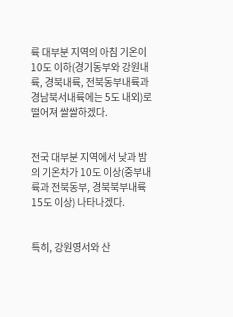륙 대부분 지역의 아침 기온이 10도 이하(경기동부와 강원내륙, 경북내륙, 전북동부내륙과 경남북서내륙에는 5도 내외)로 떨어져 쌀쌀하겠다.


전국 대부분 지역에서 낮과 밤의 기온차가 10도 이상(중부내륙과 전북동부, 경북북부내륙 15도 이상) 나타나겠다.


특히, 강원영서와 산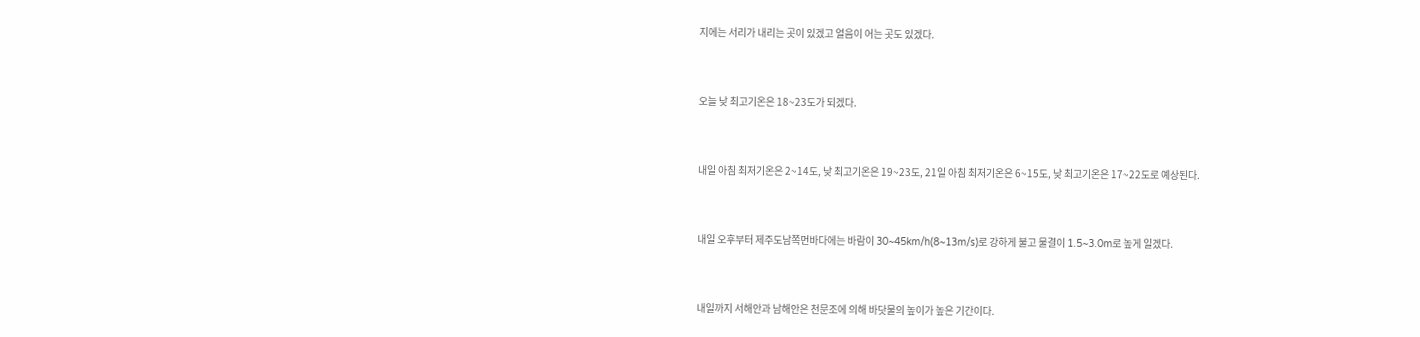지에는 서리가 내리는 곳이 있겠고 얼음이 어는 곳도 있겠다.


오늘 낮 최고기온은 18~23도가 되겠다.


내일 아침 최저기온은 2~14도, 낮 최고기온은 19~23도, 21일 아침 최저기온은 6~15도, 낮 최고기온은 17~22도로 예상된다.


내일 오후부터 제주도남쪽먼바다에는 바람이 30~45km/h(8~13m/s)로 강하게 불고 물결이 1.5~3.0m로 높게 일겠다.


내일까지 서해안과 남해안은 천문조에 의해 바닷물의 높이가 높은 기간이다.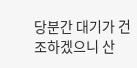당분간 대기가 건조하겠으니 산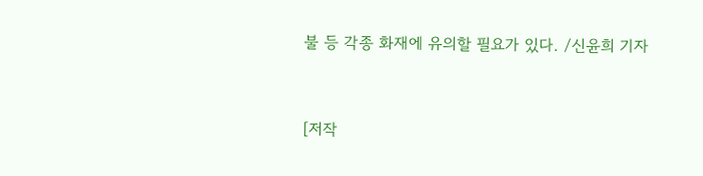불 등 각종 화재에 유의할 필요가 있다. /신윤희 기자


[저작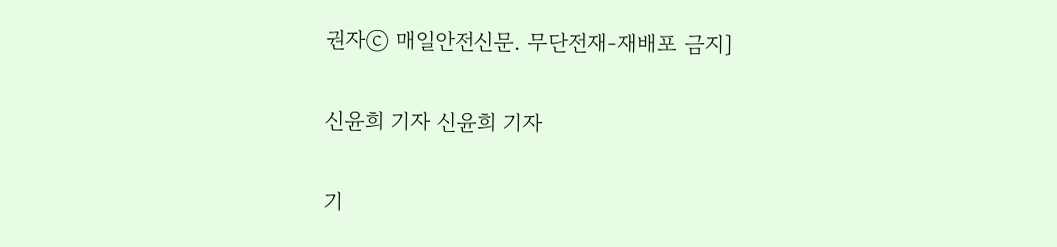권자ⓒ 매일안전신문. 무단전재-재배포 금지]

신윤희 기자 신윤희 기자

기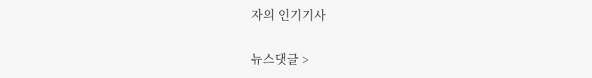자의 인기기사

뉴스댓글 >